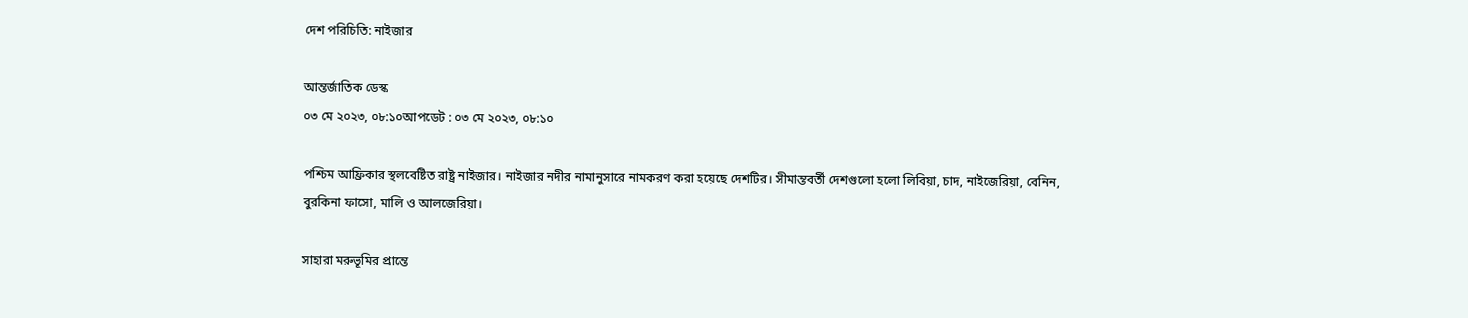দেশ পরিচিতি: নাইজার

আন্তর্জাতিক ডেস্ক
০৩ মে ২০২৩, ০৮:১০আপডেট : ০৩ মে ২০২৩, ০৮:১০

পশ্চিম আফ্রিকার স্থলবেষ্টিত রাষ্ট্র নাইজার। নাইজার নদীর নামানুসারে নামকরণ করা হয়েছে দেশটির। সীমান্তবর্তী দেশগুলো হলো লিবিয়া, চাদ, নাইজেরিয়া, বেনিন, বুরকিনা ফাসো, মালি ও আলজেরিয়া।

সাহারা মরুভূমির প্রান্তে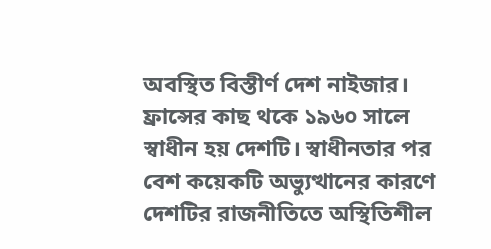অবস্থিত বিস্তীর্ণ দেশ নাইজার। ফ্রান্সের কাছ থকে ১৯৬০ সালে স্বাধীন হয় দেশটি। স্বাধীনতার পর বেশ কয়েকটি অভ্যুত্থানের কারণে দেশটির রাজনীতিতে অস্থিতিশীল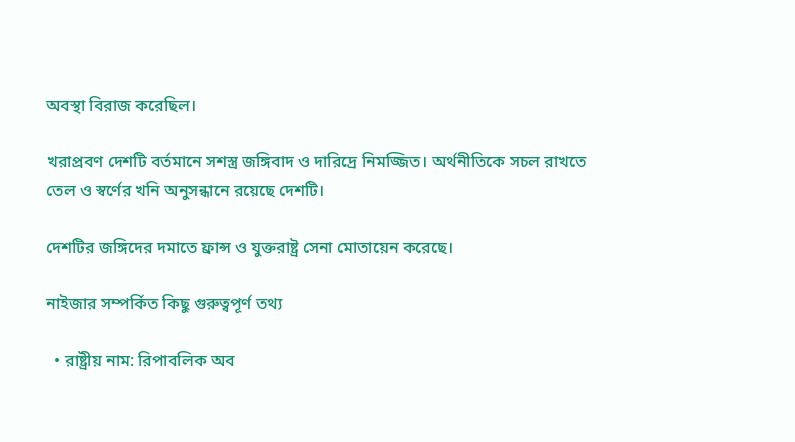অবস্থা বিরাজ করেছিল।

খরাপ্রবণ দেশটি বর্তমানে সশস্ত্র জঙ্গিবাদ ও দারিদ্রে নিমজ্জিত। অর্থনীতিকে সচল রাখতে তেল ও স্বর্ণের খনি অনুসন্ধানে রয়েছে দেশটি।

দেশটির জঙ্গিদের দমাতে ফ্রান্স ও যুক্তরাষ্ট্র সেনা মোতায়েন করেছে।

নাইজার সম্পর্কিত কিছু গুরুত্বপূর্ণ তথ্য

  • রাষ্ট্রীয় নাম: রিপাবলিক অব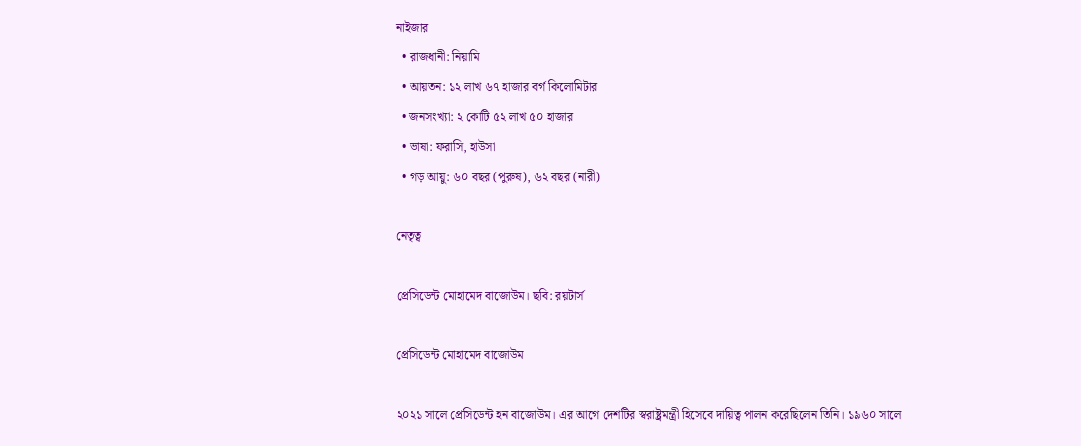নাইজার
  • রাজধানী: নিয়ামি
  • আয়তন: ১২ লাখ ৬৭ হাজার বর্গ কিলোমিটার
  • জনসংখ্যা: ২ কোটি ৫২ লাখ ৫০ হাজার
  • ভাষা: ফরাসি, হাউসা
  • গড় আয়ু: ৬০ বছর (পুরুষ), ৬২ বছর (নারী)

নেতৃত্ব

প্রেসিডেন্ট মোহামেদ বাজোউম। ছবি: রয়টার্স

প্রেসিডেন্ট মোহামেদ বাজোউম

২০২১ সালে প্রেসিডেন্ট হন বাজোউম। এর আগে দেশটির স্বরাষ্ট্রমন্ত্রী হিসেবে দায়িত্ব পালন করেছিলেন তিনি। ১৯৬০ সালে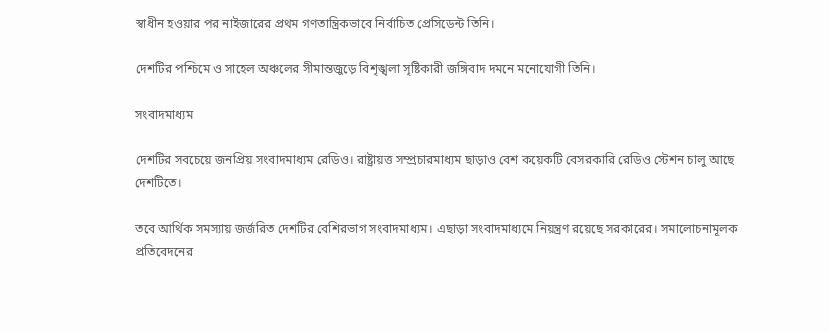স্বাধীন হওয়ার পর নাইজারের প্রথম গণতান্ত্রিকভাবে নির্বাচিত প্রেসিডেন্ট তিনি।

দেশটির পশ্চিমে ও সাহেল অঞ্চলের সীমান্তজুড়ে বিশৃঙ্খলা সৃষ্টিকারী জঙ্গিবাদ দমনে মনোযোগী তিনি।

সংবাদমাধ্যম

দেশটির সবচেয়ে জনপ্রিয় সংবাদমাধ্যম রেডিও। রাষ্ট্রায়ত্ত সম্প্রচারমাধ্যম ছাড়াও বেশ কয়েকটি বেসরকারি রেডিও স্টেশন চালু আছে দেশটিতে।

তবে আর্থিক সমস্যায় জর্জরিত দেশটির বেশিরভাগ সংবাদমাধ্যম। এছাড়া সংবাদমাধ্যমে নিয়ন্ত্রণ রয়েছে সরকারের। সমালোচনামূলক প্রতিবেদনের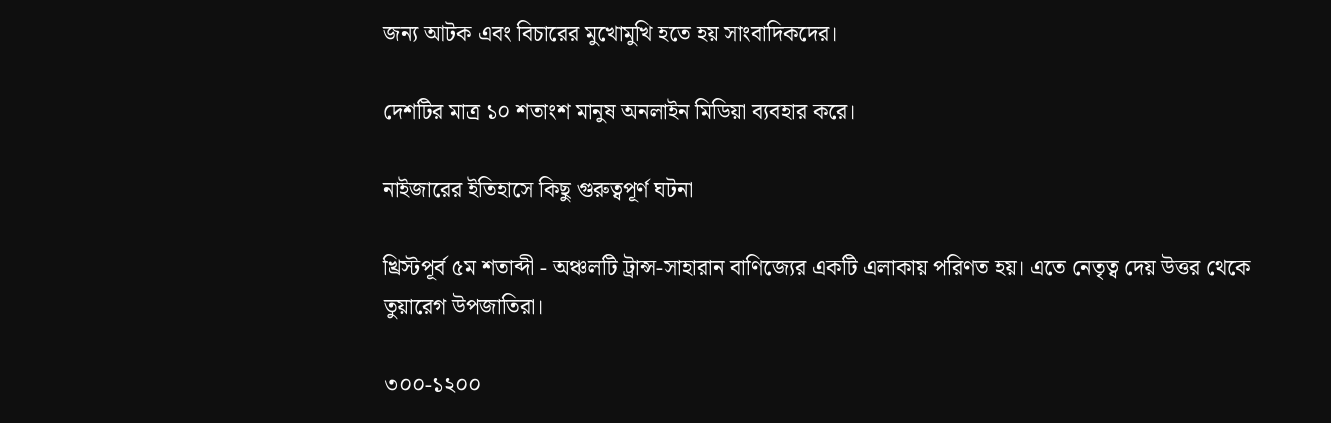জন্য আটক এবং বিচারের মুখোমুখি হতে হয় সাংবাদিকদের।

দেশটির মাত্র ১০ শতাংশ মানুষ অনলাইন মিডিয়া ব্যবহার করে।

নাইজারের ইতিহাসে কিছু গুরুত্বপূর্ণ ঘটনা

খ্রিস্টপূর্ব ৫ম শতাব্দী - অঞ্চলটি ট্রান্স-সাহারান বাণিজ্যের একটি এলাকায় পরিণত হয়। এতে নেতৃত্ব দেয় উত্তর থেকে তুয়ারেগ উপজাতিরা।

৩০০-১২০০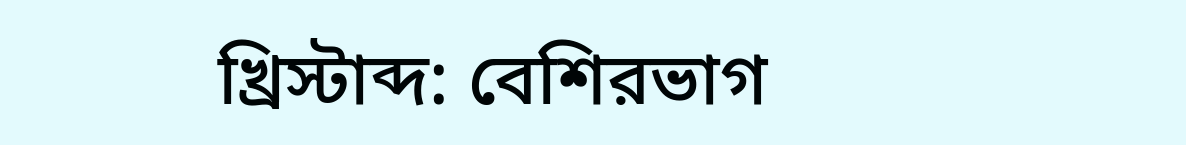খ্রিস্টাব্দ: বেশিরভাগ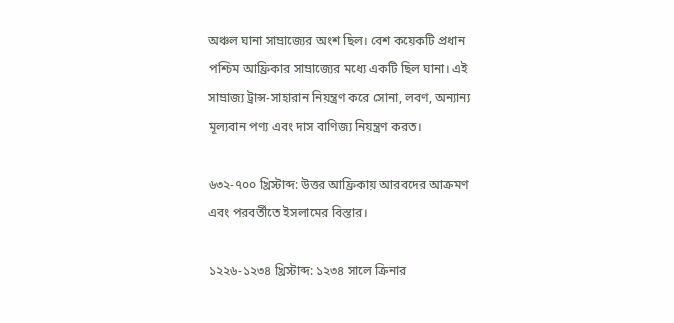অঞ্চল ঘানা সাম্রাজ্যের অংশ ছিল। বেশ কয়েকটি প্রধান পশ্চিম আফ্রিকার সাম্রাজ্যের মধ্যে একটি ছিল ঘানা। এই সাম্রাজ্য ট্রান্স-সাহারান নিয়ন্ত্রণ করে সোনা, লবণ, অন্যান্য মূল্যবান পণ্য এবং দাস বাণিজ্য নিয়ন্ত্রণ করত।

৬৩২-৭০০ খ্রিস্টাব্দ: উত্তর আফ্রিকায় আরবদের আক্রমণ এবং পরবর্তীতে ইসলামের বিস্তার।

১২২৬-১২৩৪ খ্রিস্টাব্দ: ১২৩৪ সালে ক্রিনার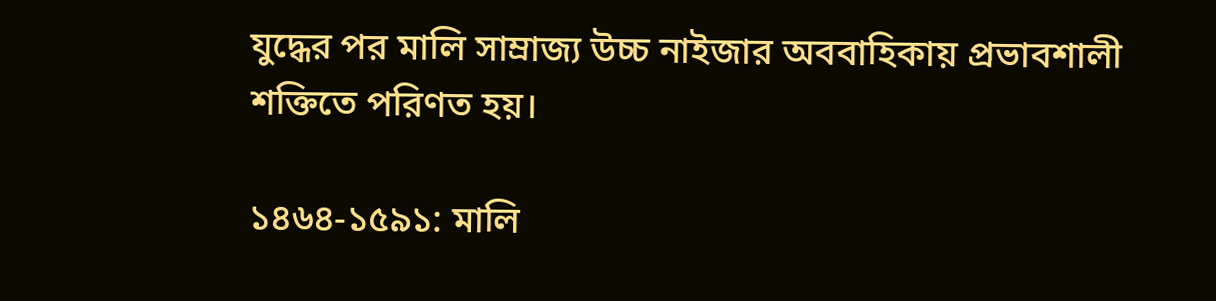যুদ্ধের পর মালি সাম্রাজ্য উচ্চ নাইজার অববাহিকায় প্রভাবশালী শক্তিতে পরিণত হয়।

১৪৬৪-১৫৯১: মালি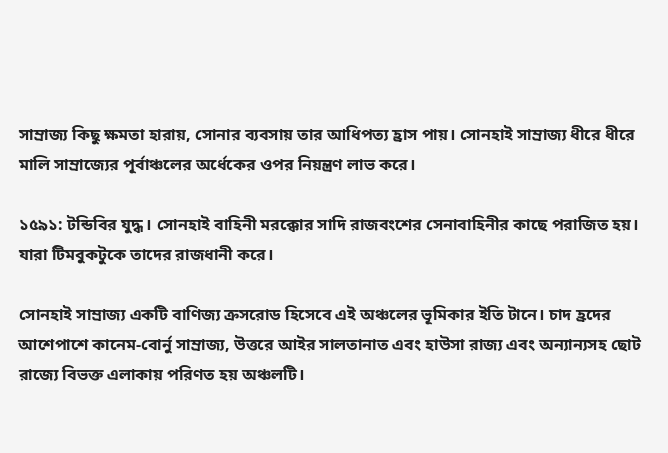সাম্রাজ্য কিছু ক্ষমতা হারায়, সোনার ব্যবসায় তার আধিপত্য হ্রাস পায়। সোনহাই সাম্রাজ্য ধীরে ধীরে মালি সাম্রাজ্যের পূর্বাঞ্চলের অর্ধেকের ওপর নিয়ন্ত্রণ লাভ করে।

১৫৯১: টন্ডিবির যুদ্ধ। সোনহাই বাহিনী মরক্কোর সাদি রাজবংশের সেনাবাহিনীর কাছে পরাজিত হয়। যারা টিমবুকটুকে তাদের রাজধানী করে।

সোনহাই সাম্রাজ্য একটি বাণিজ্য ক্রসরোড হিসেবে এই অঞ্চলের ভূমিকার ইতি টানে। চাদ হ্রদের আশেপাশে কানেম-বোর্নু সাম্রাজ্য, উত্তরে আইর সালতানাত এবং হাউসা রাজ্য এবং অন্যান্যসহ ছোট রাজ্যে বিভক্ত এলাকায় পরিণত হয় অঞ্চলটি।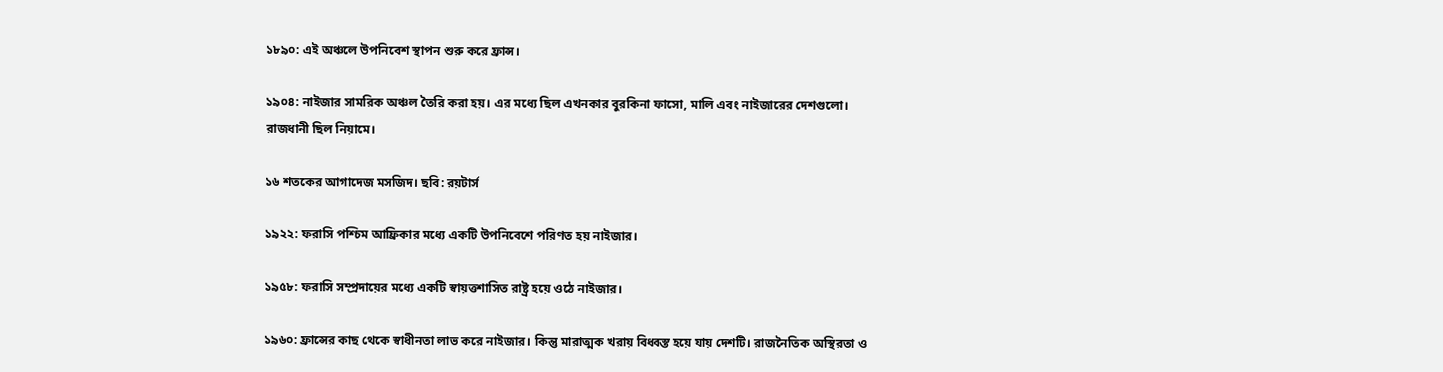১৮৯০: এই অঞ্চলে উপনিবেশ স্থাপন শুরু করে ফ্রান্স।

১৯০৪: নাইজার সামরিক অঞ্চল তৈরি করা হয়। এর মধ্যে ছিল এখনকার বুরকিনা ফাসো, মালি এবং নাইজারের দেশগুলো। রাজধানী ছিল নিয়ামে।

১৬ শতকের আগাদেজ মসজিদ। ছবি: রয়টার্স

১৯২২: ফরাসি পশ্চিম আফ্রিকার মধ্যে একটি উপনিবেশে পরিণত হয় নাইজার।

১৯৫৮: ফরাসি সম্প্রদায়ের মধ্যে একটি স্বায়ত্তশাসিত রাষ্ট্র হয়ে ওঠে নাইজার।

১৯৬০: ফ্রান্সের কাছ থেকে স্বাধীনতা লাভ করে নাইজার। কিন্তু মারাত্মক খরায় বিধ্বস্ত হয়ে যায় দেশটি। রাজনৈতিক অস্থিরতা ও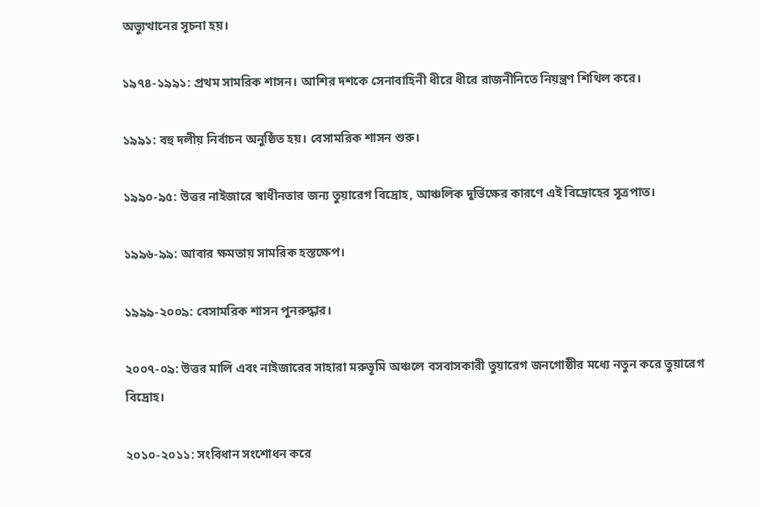অভ্যুত্থানের সূচনা হয়।

১৯৭৪-১৯৯১: প্রথম সামরিক শাসন। আশির দশকে সেনাবাহিনী ধীরে ধীরে রাজনীনিতে নিয়ন্ত্রণ শিথিল করে।

১৯৯১: বহু দলীয় নির্বাচন অনুষ্ঠিত হয়। বেসামরিক শাসন শুরু।

১৯৯০-৯৫: উত্তর নাইজারে স্বাধীনতার জন্য তুয়ারেগ বিদ্রোহ, আঞ্চলিক দুর্ভিক্ষের কারণে এই বিদ্রোহের সূত্রপাত।

১৯৯৬-৯৯: আবার ক্ষমতায় সামরিক হস্তক্ষেপ।

১৯৯৯-২০০৯: বেসামরিক শাসন পুনরুদ্ধার।

২০০৭-০৯: উত্তর মালি এবং নাইজারের সাহারা মরুভূমি অঞ্চলে বসবাসকারী তুয়ারেগ জনগোষ্ঠীর মধ্যে নতুন করে তুয়ারেগ বিদ্রোহ।

২০১০-২০১১: সংবিধান সংশোধন করে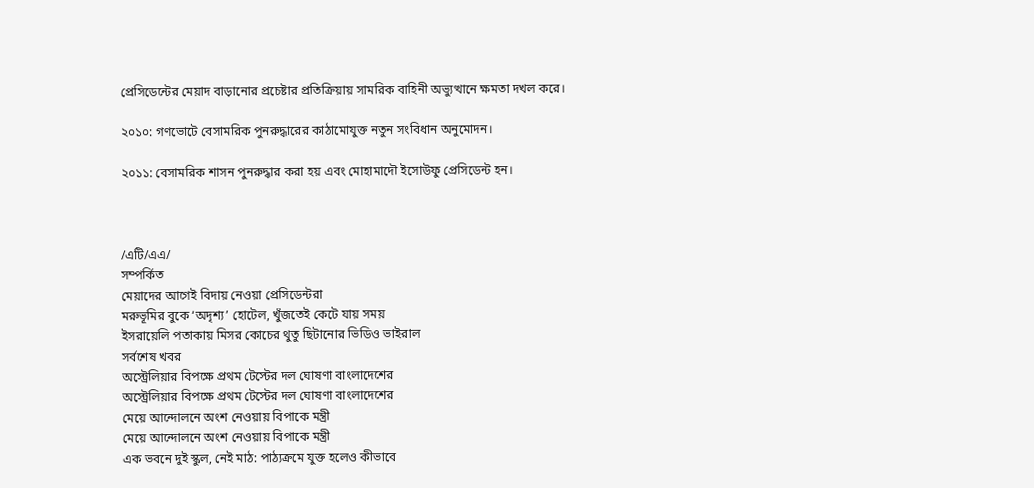প্রেসিডেন্টের মেয়াদ বাড়ানোর প্রচেষ্টার প্রতিক্রিয়ায় সামরিক বাহিনী অভ্যুত্থানে ক্ষমতা দখল করে।

২০১০: গণভোটে বেসামরিক পুনরুদ্ধারের কাঠামোযুক্ত নতুন সংবিধান অনুমোদন।

২০১১: বেসামরিক শাসন পুনরুদ্ধার করা হয় এবং মোহামাদৌ ইসোউফু প্রেসিডেন্ট হন।



/এটি/এএ/
সম্পর্কিত
মেয়াদের আগেই বিদায় নেওয়া প্রেসিডেন্টরা
মরুভূমির বুকে ‘অদৃশ্য’ হোটেল, খুঁজতেই কেটে যায় সময়
ইসরায়েলি পতাকায় মিসর কোচের থুতু ছিটানোর ভিডিও ভাইরাল
সর্বশেষ খবর
অস্ট্রেলিয়ার বিপক্ষে প্রথম টেস্টের দল ঘোষণা বাংলাদেশের
অস্ট্রেলিয়ার বিপক্ষে প্রথম টেস্টের দল ঘোষণা বাংলাদেশের
মেয়ে আন্দোলনে অংশ নেওয়ায় বিপাকে মন্ত্রী
মেয়ে আন্দোলনে অংশ নেওয়ায় বিপাকে মন্ত্রী
এক ভবনে দুই স্কুল, নেই মাঠ: পাঠ্যক্রমে যুক্ত হলেও কীভাবে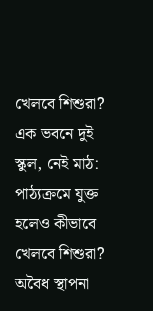খেলবে শিশুরা?
এক ভবনে দুই স্কুল, নেই মাঠ: পাঠ্যক্রমে যুক্ত হলেও কীভাবে খেলবে শিশুরা?
অবৈধ স্থাপনা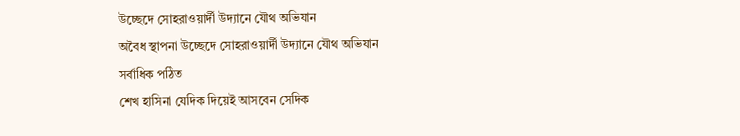উচ্ছেদে সোহরাওয়ার্দী উদ্যানে যৌথ অভিযান
অবৈধ স্থাপনা উচ্ছেদে সোহরাওয়ার্দী উদ্যানে যৌথ অভিযান
সর্বাধিক পঠিত
শেখ হাসিনা যেদিক দিয়েই আসবেন সেদিক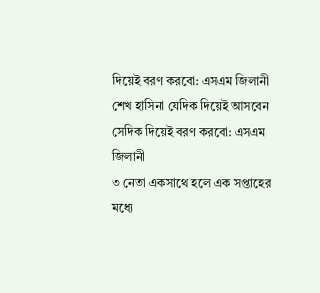দিয়েই বরণ করবো: এসএম জিলানী
শেখ হাসিনা যেদিক দিয়েই আসবেন সেদিক দিয়েই বরণ করবো: এসএম জিলানী
৩ নেতা একসাথে হলে এক সপ্তাহের মধ্যে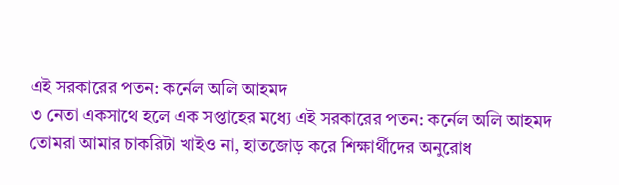এই সরকারের পতন: কর্নেল অলি আহমদ
৩ নেতা একসাথে হলে এক সপ্তাহের মধ্যে এই সরকারের পতন: কর্নেল অলি আহমদ
তোমরা আমার চাকরিটা খাইও না, হাতজোড় করে শিক্ষার্থীদের অনুরোধ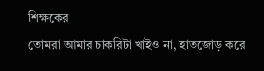শিক্ষকের
তোমরা আমার চাকরিটা খাইও না, হাতজোড় করে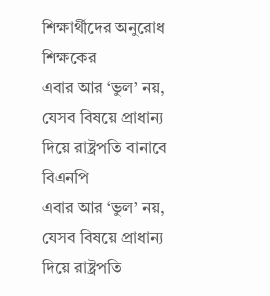শিক্ষার্থীদের অনুরোধ শিক্ষকের
এবার আর ‘ভুল’ নয়, যেসব বিষয়ে প্রাধান্য দিয়ে রাষ্ট্রপতি বানাবে বিএনপি
এবার আর ‘ভুল’ নয়, যেসব বিষয়ে প্রাধান্য দিয়ে রাষ্ট্রপতি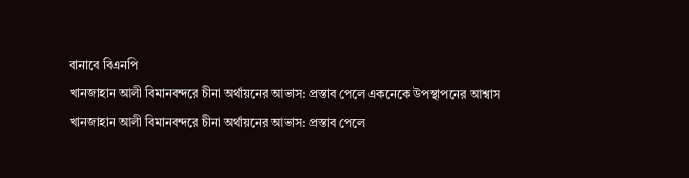বানাবে বিএনপি
খানজাহান আলী বিমানবন্দরে চীনা অর্থায়নের আভাস: প্রস্তাব পেলে একনেকে উপস্থাপনের আশ্বাস
খানজাহান আলী বিমানবন্দরে চীনা অর্থায়নের আভাস: প্রস্তাব পেলে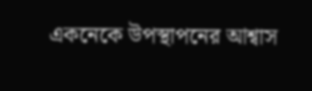একনেকে উপস্থাপনের আশ্বাস